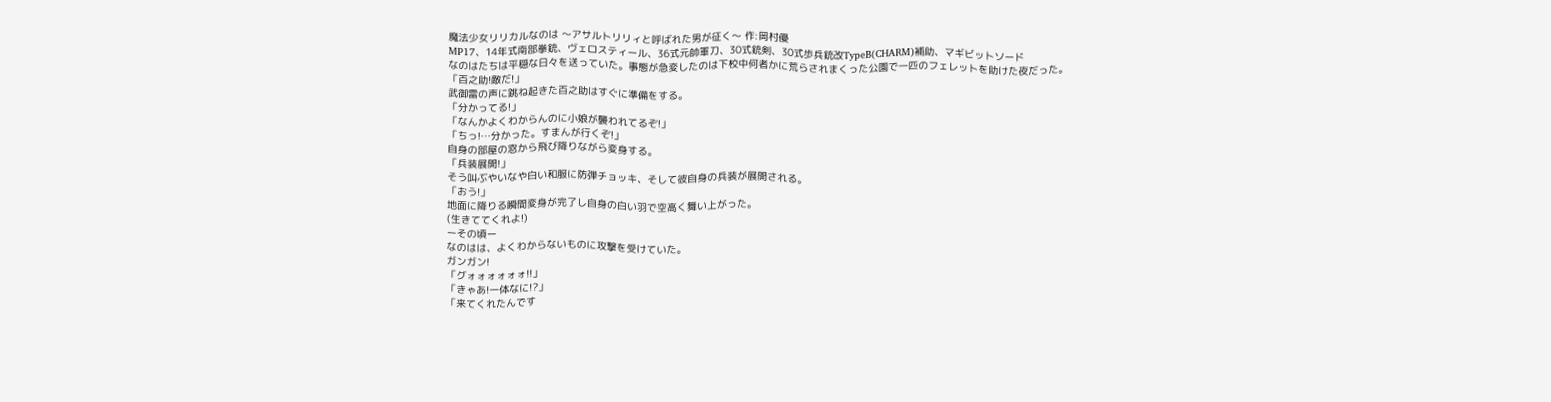魔法少女リリカルなのは 〜アサルトリリィと呼ばれた男が征く〜 作:岡村優
MP17、14年式南部拳銃、ヴェロスティール、36式元帥軍刀、30式銃剣、30式歩兵銃改TypeB(CHARM)補助、マギビットソード
なのはたちは平穏な日々を送っていた。事態が急変したのは下校中何者かに荒らされまくった公園で一匹のフェレットを助けた夜だった。
「百之助!敵だ!」
武御雷の声に跳ね起きた百之助はすぐに準備をする。
「分かってる!」
「なんかよくわからんのに小娘が襲われてるぞ!」
「ちっ!…分かった。すまんが行くぞ!」
自身の部屋の窓から飛び降りながら変身する。
「兵装展開!」
そう叫ぶやいなや白い和服に防弾チョッキ、そして彼自身の兵装が展開される。
「おう!」
地面に降りる瞬間変身が完了し自身の白い羽で空高く舞い上がった。
(生きててくれよ!)
ーその頃ー
なのはは、よくわからないものに攻撃を受けていた。
ガンガン!
「グォォォォォォ!!」
「きゃあ!一体なに!?」
「来てくれたんです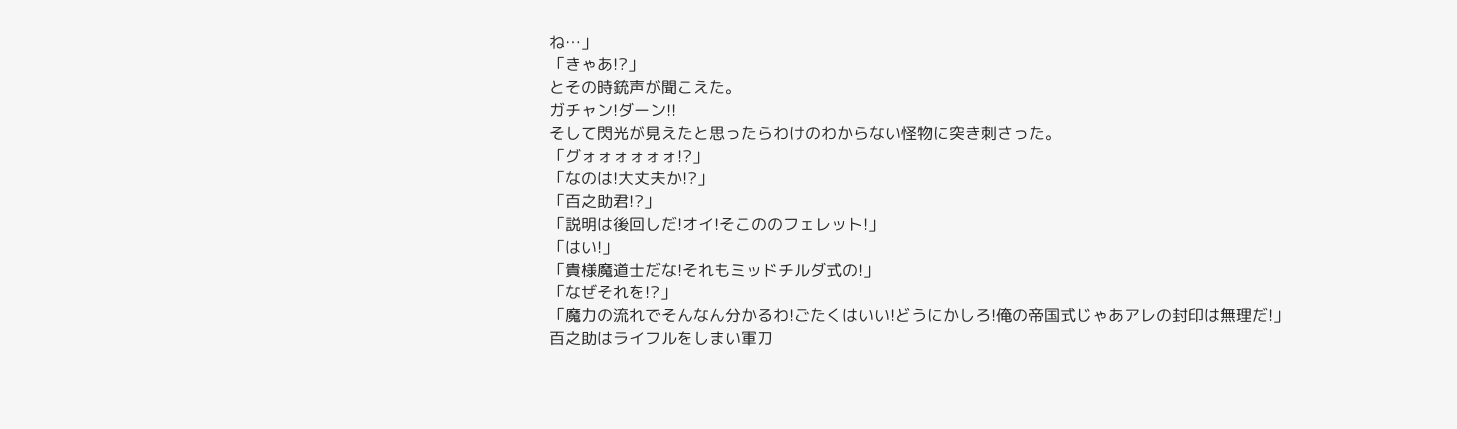ね…」
「きゃあ!?」
とその時銃声が聞こえた。
ガチャン!ダーン!!
そして閃光が見えたと思ったらわけのわからない怪物に突き刺さった。
「グォォォォォォ!?」
「なのは!大丈夫か!?」
「百之助君!?」
「説明は後回しだ!オイ!そこののフェレット!」
「はい!」
「貴様魔道士だな!それもミッドチルダ式の!」
「なぜそれを!?」
「魔力の流れでそんなん分かるわ!ごたくはいい!どうにかしろ!俺の帝国式じゃあアレの封印は無理だ!」
百之助はライフルをしまい軍刀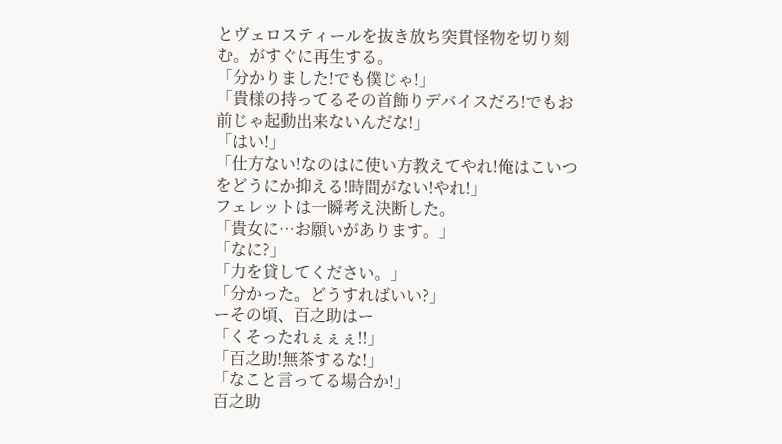とヴェロスティールを抜き放ち突貫怪物を切り刻む。がすぐに再生する。
「分かりました!でも僕じゃ!」
「貴様の持ってるその首飾りデバイスだろ!でもお前じゃ起動出来ないんだな!」
「はい!」
「仕方ない!なのはに使い方教えてやれ!俺はこいつをどうにか抑える!時間がない!やれ!」
フェレットは一瞬考え決断した。
「貴女に…お願いがあります。」
「なに?」
「力を貸してください。」
「分かった。どうすればいい?」
ーその頃、百之助はー
「くそったれぇぇぇ!!」
「百之助!無茶するな!」
「なこと言ってる場合か!」
百之助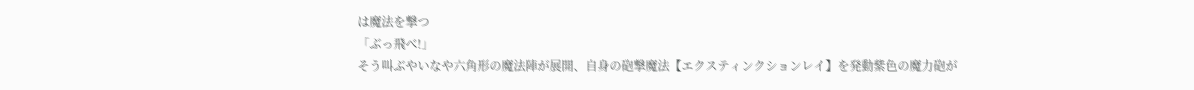は魔法を撃つ
「ぶっ飛べ!」
そう叫ぶやいなや六角形の魔法陣が展開、自身の砲撃魔法【エクスティンクションレイ】を発動紫色の魔力砲が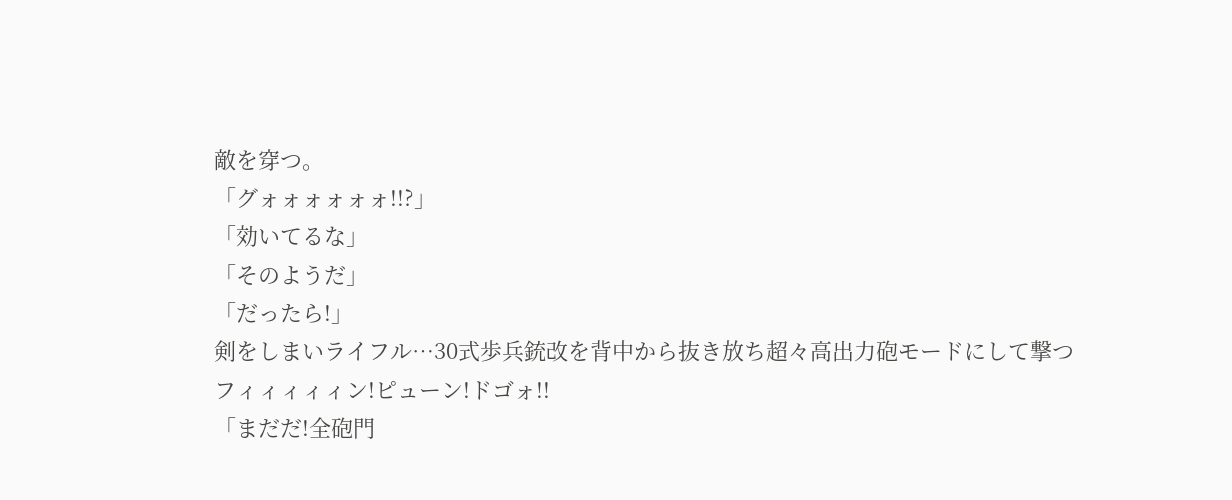敵を穿つ。
「グォォォォォォ!!?」
「効いてるな」
「そのようだ」
「だったら!」
剣をしまいライフル…30式歩兵銃改を背中から抜き放ち超々高出力砲モードにして撃つ
フィィィィィン!ピューン!ドゴォ!!
「まだだ!全砲門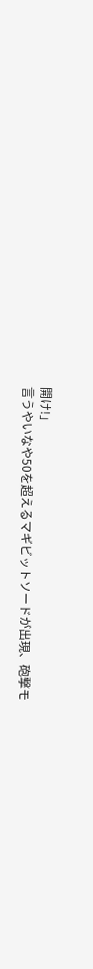開け!」
言うやいなや50を超えるマギビットソードが出現、砲撃モ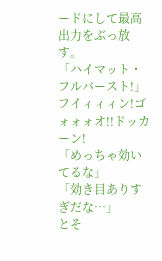ードにして最高出力をぶっ放す。
「ハイマット・フルバースト!」
フイィィィン!ゴォォォオ!!ドッカーン!
「めっちゃ効いてるな」
「効き目ありすぎだな…」
とそ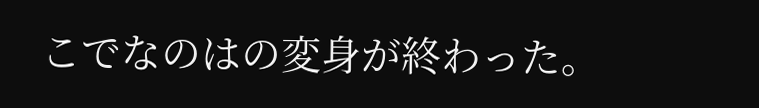こでなのはの変身が終わった。